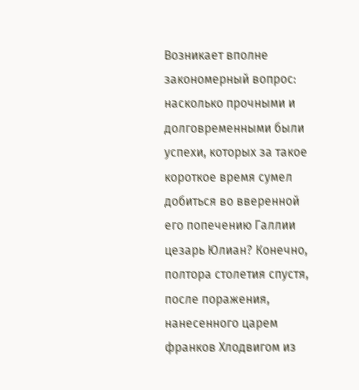Возникает вполне закономерный вопрос: насколько прочными и долговременными были успехи, которых за такое короткое время сумел добиться во вверенной его попечению Галлии цезарь Юлиан? Конечно, полтора столетия спустя, после поражения, нанесенного царем франков Хлодвигом из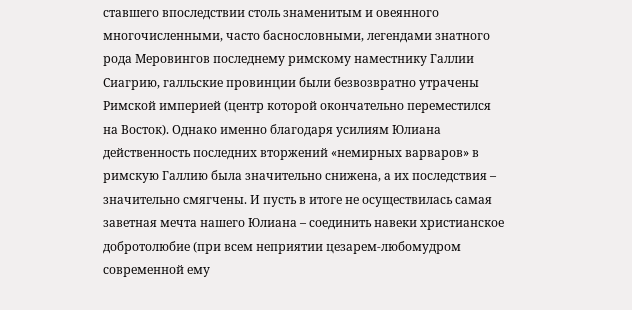ставшего впоследствии столь знаменитым и овеянного многочисленными, часто баснословными, легендами знатного рода Меровингов последнему римскому наместнику Галлии Сиагрию, галльские провинции были безвозвратно утрачены Римской империей (центр которой окончательно переместился на Восток). Однако именно благодаря усилиям Юлиана действенность последних вторжений «немирных варваров» в римскую Галлию была значительно снижена, а их последствия – значительно смягчены. И пусть в итоге не осуществилась самая заветная мечта нашего Юлиана – соединить навеки христианское добротолюбие (при всем неприятии цезарем-любомудром современной ему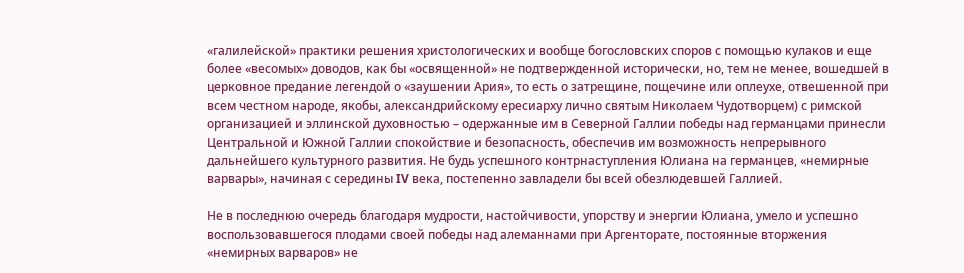«галилейской» практики решения христологических и вообще богословских споров с помощью кулаков и еще более «весомых» доводов, как бы «освященной» не подтвержденной исторически, но, тем не менее, вошедшей в церковное предание легендой о «заушении Ария», то есть о затрещине, пощечине или оплеухе, отвешенной при всем честном народе, якобы, александрийскому ересиарху лично святым Николаем Чудотворцем) с римской организацией и эллинской духовностью – одержанные им в Северной Галлии победы над германцами принесли Центральной и Южной Галлии спокойствие и безопасность, обеспечив им возможность непрерывного дальнейшего культурного развития. Не будь успешного контрнаступления Юлиана на германцев, «немирные варвары», начиная с середины IV века, постепенно завладели бы всей обезлюдевшей Галлией.

Не в последнюю очередь благодаря мудрости, настойчивости, упорству и энергии Юлиана, умело и успешно воспользовавшегося плодами своей победы над алеманнами при Аргенторате, постоянные вторжения «немирных варваров» не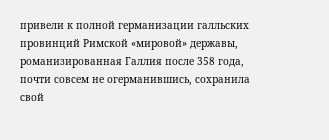привели к полной германизации галльских провинций Римской «мировой» державы, романизированная Галлия после 358 года, почти совсем не огерманившись, сохранила свой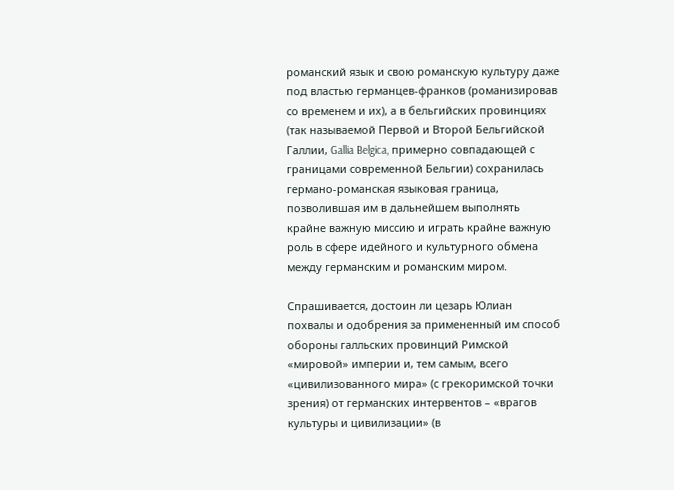романский язык и свою романскую культуру даже под властью германцев-франков (романизировав со временем и их), а в бельгийских провинциях (так называемой Первой и Второй Бельгийской Галлии, Gallia Belgica, примерно совпадающей с границами современной Бельгии) сохранилась германо-романская языковая граница, позволившая им в дальнейшем выполнять крайне важную миссию и играть крайне важную роль в сфере идейного и культурного обмена между германским и романским миром.

Спрашивается, достоин ли цезарь Юлиан похвалы и одобрения за примененный им способ обороны галльских провинций Римской «мировой» империи и, тем самым, всего «цивилизованного мира» (с грекоримской точки зрения) от германских интервентов – «врагов культуры и цивилизации» (в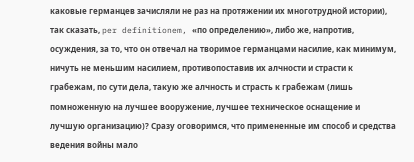каковые германцев зачисляли не раз на протяжении их многотрудной истории), так сказать, per definitionem, «по определению», либо же, напротив, осуждения, за то, что он отвечал на творимое германцами насилие, как минимум, ничуть не меньшим насилием, противопоставив их алчности и страсти к грабежам, по сути дела, такую же алчность и страсть к грабежам (лишь помноженную на лучшее вооружение, лучшее техническое оснащение и лучшую организацию)? Сразу оговоримся, что примененные им способ и средства ведения войны мало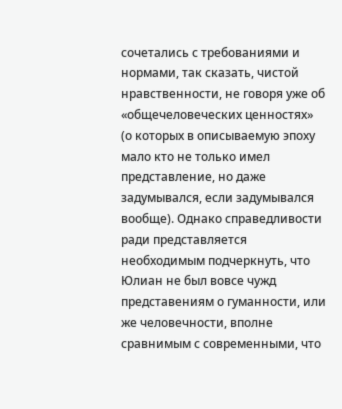сочетались с требованиями и нормами, так сказать, чистой нравственности, не говоря уже об «общечеловеческих ценностях» (о которых в описываемую эпоху мало кто не только имел представление, но даже задумывался, если задумывался вообще). Однако справедливости ради представляется необходимым подчеркнуть, что Юлиан не был вовсе чужд представениям о гуманности, или же человечности, вполне сравнимым с современными, что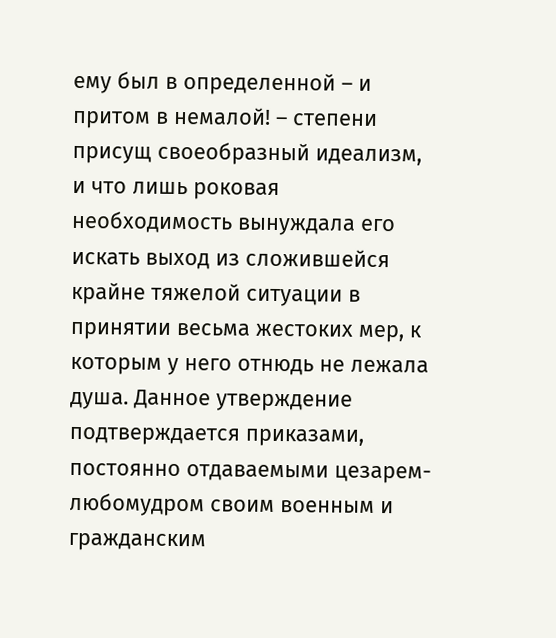ему был в определенной – и притом в немалой! – степени присущ своеобразный идеализм, и что лишь роковая необходимость вынуждала его искать выход из сложившейся крайне тяжелой ситуации в принятии весьма жестоких мер, к которым у него отнюдь не лежала душа. Данное утверждение подтверждается приказами, постоянно отдаваемыми цезарем-любомудром своим военным и гражданским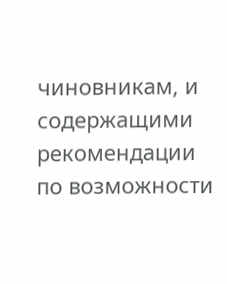чиновникам, и содержащими рекомендации по возможности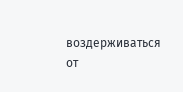воздерживаться от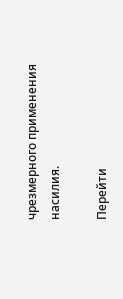чрезмерного применения насилия.

Перейти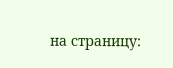на страницу: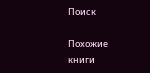Поиск

Похожие книги